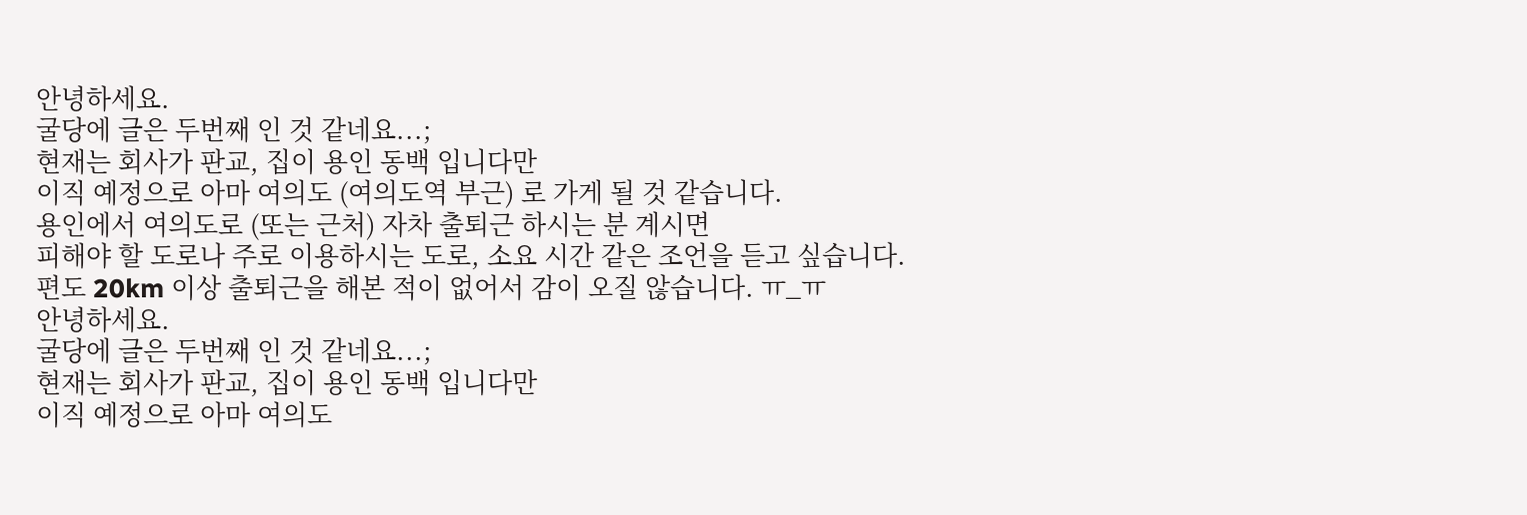안녕하세요.
굴당에 글은 두번째 인 것 같네요...;
현재는 회사가 판교, 집이 용인 동백 입니다만
이직 예정으로 아마 여의도 (여의도역 부근) 로 가게 될 것 같습니다.
용인에서 여의도로 (또는 근처) 자차 출퇴근 하시는 분 계시면
피해야 할 도로나 주로 이용하시는 도로, 소요 시간 같은 조언을 듣고 싶습니다.
편도 20km 이상 출퇴근을 해본 적이 없어서 감이 오질 않습니다. ㅠ_ㅠ
안녕하세요.
굴당에 글은 두번째 인 것 같네요...;
현재는 회사가 판교, 집이 용인 동백 입니다만
이직 예정으로 아마 여의도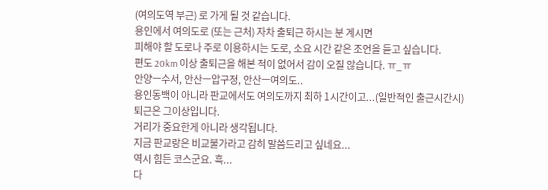(여의도역 부근) 로 가게 될 것 같습니다.
용인에서 여의도로 (또는 근처) 자차 출퇴근 하시는 분 계시면
피해야 할 도로나 주로 이용하시는 도로, 소요 시간 같은 조언을 듣고 싶습니다.
편도 20km 이상 출퇴근을 해본 적이 없어서 감이 오질 않습니다. ㅠ_ㅠ
안양ㅡ수서, 안산ㅡ압구정, 안산ㅡ여의도..
용인동백이 아니라 판교에서도 여의도까지 최하 1시간이고...(일반적인 출근시간시)
퇴근은 그이상입니다.
거리가 중요한게 아니라 생각됩니다.
지금 판교랑은 비교불가라고 감히 말씀드리고 싶네요...
역시 힘든 코스군요. 흑...
다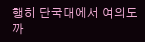행히 단국대에서 여의도까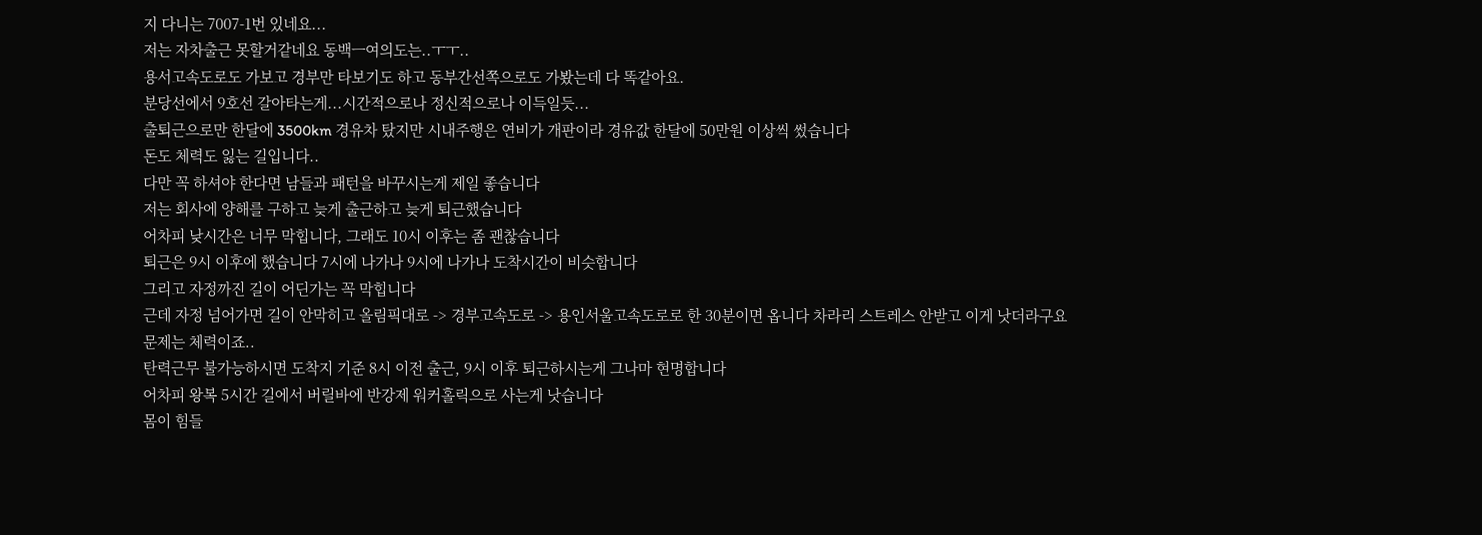지 다니는 7007-1번 있네요...
저는 자차출근 못할거같네요 동백ㅡ여의도는..ㅜㅜ..
용서고속도로도 가보고 경부만 타보기도 하고 동부간선쪽으로도 가봤는데 다 똑같아요.
분당선에서 9호선 갈아타는게...시간적으로나 정신적으로나 이득일듯...
출퇴근으로만 한달에 3500km 경유차 탔지만 시내주행은 연비가 개판이라 경유값 한달에 50만원 이상씩 썼습니다
돈도 체력도 잃는 길입니다..
다만 꼭 하셔야 한다면 남들과 패턴을 바꾸시는게 제일 좋습니다
저는 회사에 양해를 구하고 늦게 출근하고 늦게 퇴근했습니다
어차피 낮시간은 너무 막힙니다, 그래도 10시 이후는 좀 괜찮습니다
퇴근은 9시 이후에 했습니다 7시에 나가나 9시에 나가나 도착시간이 비슷합니다
그리고 자정까진 길이 어딘가는 꼭 막힙니다
근데 자정 넘어가면 길이 안막히고 올림픽대로 -> 경부고속도로 -> 용인서울고속도로로 한 30분이면 옵니다 차라리 스트레스 안받고 이게 낫더라구요
문제는 체력이죠..
탄력근무 불가능하시면 도착지 기준 8시 이전 출근, 9시 이후 퇴근하시는게 그나마 현명합니다
어차피 왕복 5시간 길에서 버릴바에 반강제 워커홀릭으로 사는게 낫습니다
몸이 힘들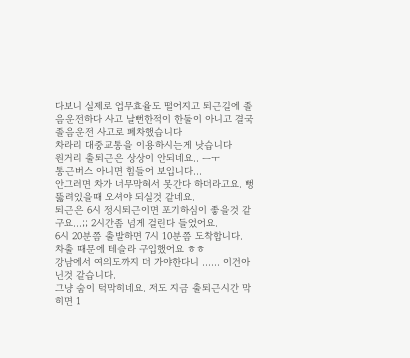다보니 실제로 업무효율도 떨어지고 퇴근길에 졸음운전하다 사고 날뻔한적이 한둘이 아니고 결국 졸음운전 사고로 폐차했습니다
차라리 대중교통을 이용하시는게 낫습니다
원거리 출퇴근은 상상이 안되네요.. ㅡㅜ
통근버스 아니면 힘들어 보입니다...
안그러면 차가 너무막혀서 못간다 하더라고요. 뻥뚫려있을때 오셔야 되실것 같네요.
퇴근은 6시 정시퇴근이면 포기하심이 좋을것 같구요...;; 2시간좀 넘게 걸린다 들었어요.
6시 20분쯤 출발하면 7시 10분쯤 도착합니다.
차출 때문에 테슬라 구입했어요 ㅎㅎ
강남에서 여의도까지 더 가야한다니 ...... 이건아닌것 같습니다.
그냥 숨이 턱막히네요. 저도 지금 출퇴근시간 막히면 1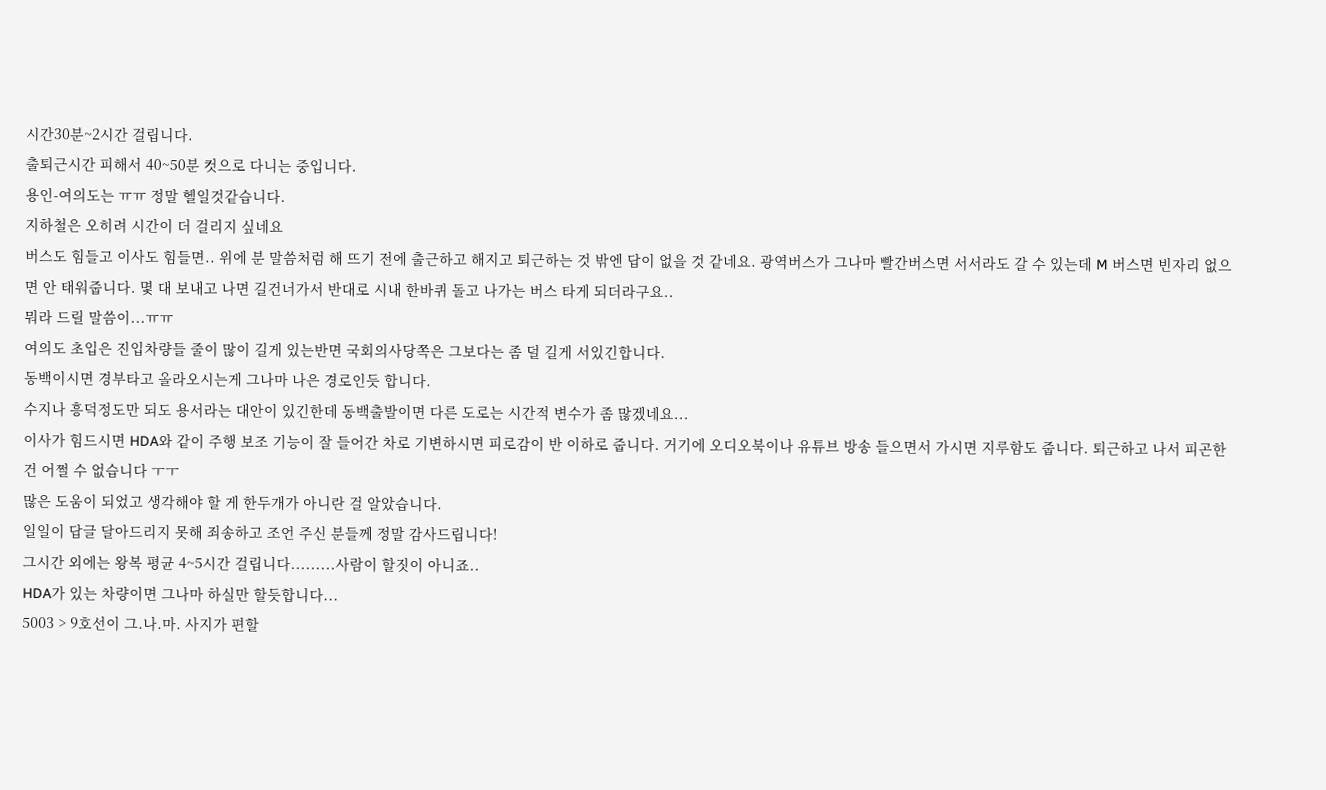시간30분~2시간 걸립니다.
출퇴근시간 피해서 40~50분 컷으로 다니는 중입니다.
용인-여의도는 ㅠㅠ 정말 헬일것같습니다.
지하철은 오히려 시간이 더 걸리지 싶네요
버스도 힘들고 이사도 힘들면.. 위에 분 말씀처럼 해 뜨기 전에 출근하고 해지고 퇴근하는 것 밖엔 답이 없을 것 같네요. 광역버스가 그나마 빨간버스면 서서라도 갈 수 있는데 M 버스면 빈자리 없으면 안 태워줍니다. 몇 대 보내고 나면 길건너가서 반대로 시내 한바퀴 돌고 나가는 버스 타게 되더라구요..
뭐라 드릴 말씀이...ㅠㅠ
여의도 초입은 진입차량들 줄이 많이 길게 있는반면 국회의사당쪽은 그보다는 좀 덜 길게 서있긴합니다.
동백이시면 경부타고 올라오시는게 그나마 나은 경로인듯 합니다.
수지나 흥덕정도만 되도 용서라는 대안이 있긴한데 동백출발이면 다른 도로는 시간적 변수가 좀 많겠네요...
이사가 힘드시면 HDA와 같이 주행 보조 기능이 잘 들어간 차로 기변하시면 피로감이 반 이하로 줍니다. 거기에 오디오북이나 유튜브 방송 들으면서 가시면 지루함도 줍니다. 퇴근하고 나서 피곤한건 어쩔 수 없습니다 ㅜㅜ
많은 도움이 되었고 생각해야 할 게 한두개가 아니란 걸 알았습니다.
일일이 답글 달아드리지 못해 죄송하고 조언 주신 분들께 정말 감사드립니다!
그시간 외에는 왕복 평균 4~5시간 걸립니다.........사람이 할짓이 아니죠..
HDA가 있는 차량이면 그나마 하실만 할듯합니다...
5003 > 9호선이 그.나.마. 사지가 편할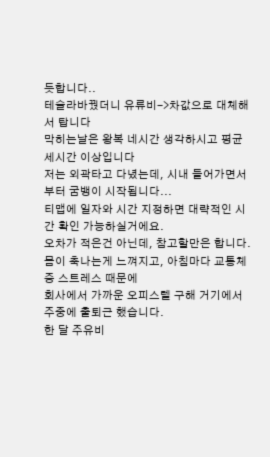듯합니다..
테슬라바꿨더니 유류비->차값으로 대체해서 탑니다
막히는날은 왕복 네시간 생각하시고 평균 세시간 이상입니다
저는 외곽타고 다녔는데, 시내 들어가면서 부터 굼뱅이 시작됩니다...
티맵에 일자와 시간 지정하면 대략적인 시간 확인 가능하실거에요.
오차가 적은건 아닌데, 참고할만은 합니다.
몸이 축나는게 느껴지고, 아침마다 교통체증 스트레스 때문에
회사에서 가까운 오피스텔 구해 거기에서 주중에 출퇴근 했습니다.
한 달 주유비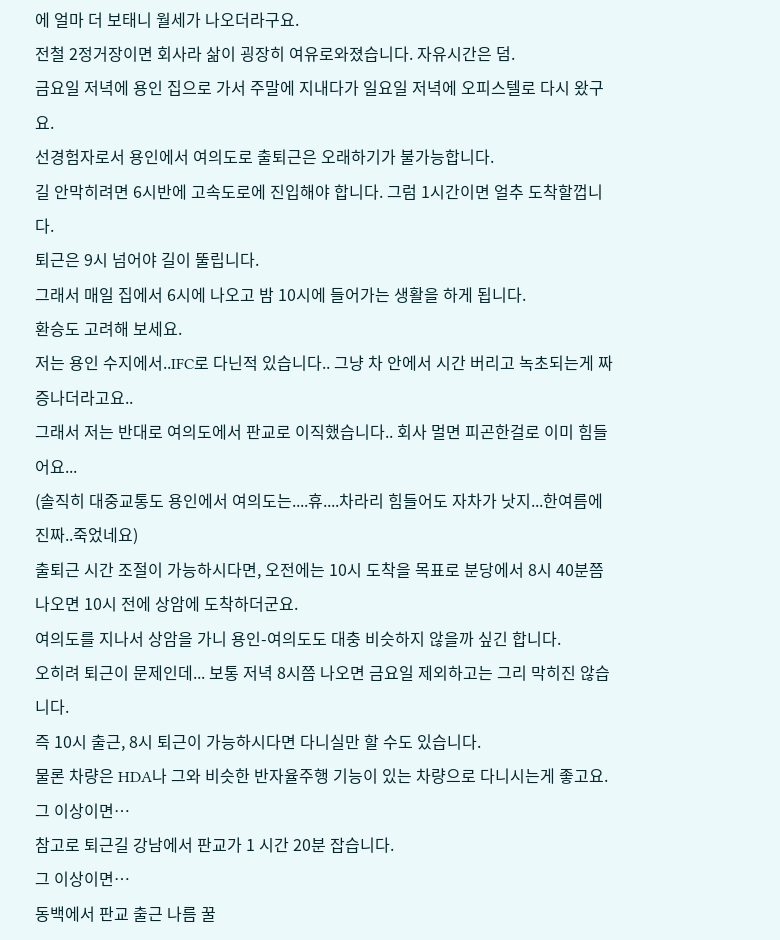에 얼마 더 보태니 월세가 나오더라구요.
전철 2정거장이면 회사라 삶이 굉장히 여유로와졌습니다. 자유시간은 덤.
금요일 저녁에 용인 집으로 가서 주말에 지내다가 일요일 저녁에 오피스텔로 다시 왔구요.
선경험자로서 용인에서 여의도로 출퇴근은 오래하기가 불가능합니다.
길 안막히려면 6시반에 고속도로에 진입해야 합니다. 그럼 1시간이면 얼추 도착할껍니다.
퇴근은 9시 넘어야 길이 뚤립니다.
그래서 매일 집에서 6시에 나오고 밤 10시에 들어가는 생활을 하게 됩니다.
환승도 고려해 보세요.
저는 용인 수지에서..IFC로 다닌적 있습니다.. 그냥 차 안에서 시간 버리고 녹초되는게 짜증나더라고요..
그래서 저는 반대로 여의도에서 판교로 이직했습니다.. 회사 멀면 피곤한걸로 이미 힘들어요...
(솔직히 대중교통도 용인에서 여의도는....휴....차라리 힘들어도 자차가 낫지...한여름에 진짜..죽었네요)
출퇴근 시간 조절이 가능하시다면, 오전에는 10시 도착을 목표로 분당에서 8시 40분쯤 나오면 10시 전에 상암에 도착하더군요.
여의도를 지나서 상암을 가니 용인-여의도도 대충 비슷하지 않을까 싶긴 합니다.
오히려 퇴근이 문제인데... 보통 저녁 8시쯤 나오면 금요일 제외하고는 그리 막히진 않습니다.
즉 10시 출근, 8시 퇴근이 가능하시다면 다니실만 할 수도 있습니다.
물론 차량은 HDA나 그와 비슷한 반자율주행 기능이 있는 차량으로 다니시는게 좋고요.
그 이상이면…
참고로 퇴근길 강남에서 판교가 1 시간 20분 잡습니다.
그 이상이면…
동백에서 판교 출근 나름 꿀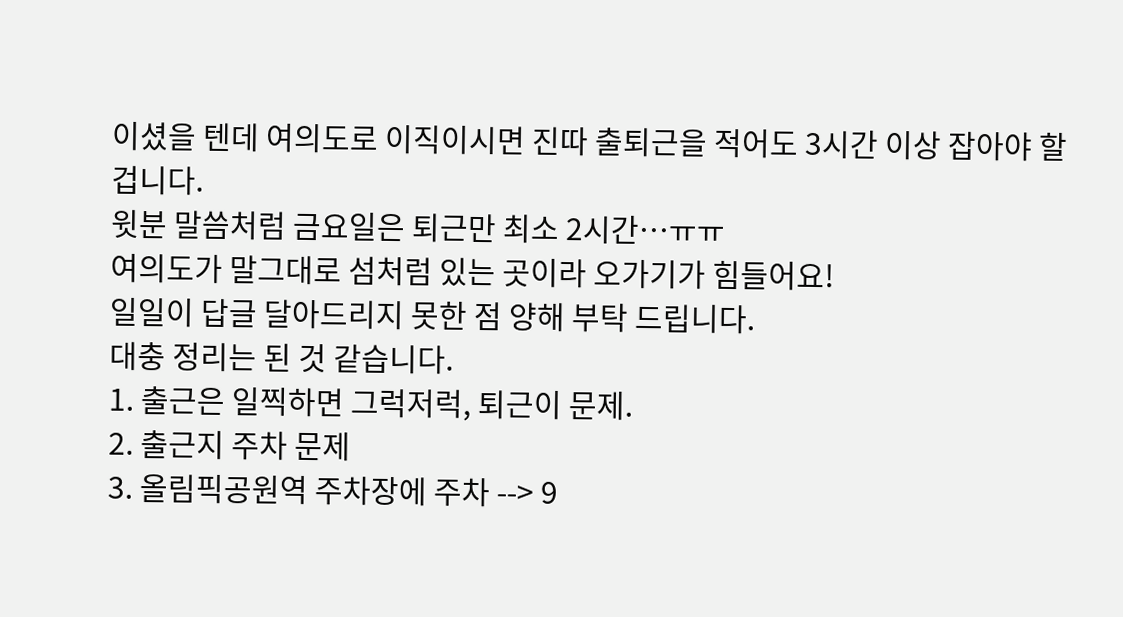이셨을 텐데 여의도로 이직이시면 진따 출퇴근을 적어도 3시간 이상 잡아야 할 겁니다.
윗분 말씀처럼 금요일은 퇴근만 최소 2시간…ㅠㅠ
여의도가 말그대로 섬처럼 있는 곳이라 오가기가 힘들어요!
일일이 답글 달아드리지 못한 점 양해 부탁 드립니다.
대충 정리는 된 것 같습니다.
1. 출근은 일찍하면 그럭저럭, 퇴근이 문제.
2. 출근지 주차 문제
3. 올림픽공원역 주차장에 주차 --> 9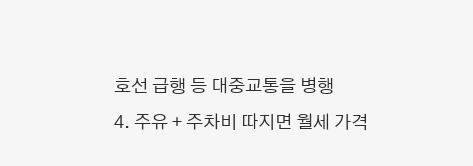호선 급행 등 대중교통을 병행
4. 주유 + 주차비 따지면 월세 가격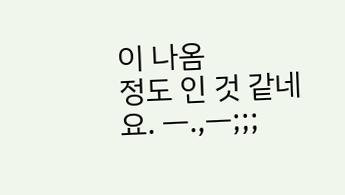이 나옴
정도 인 것 같네요. ㅡ.,ㅡ;;;